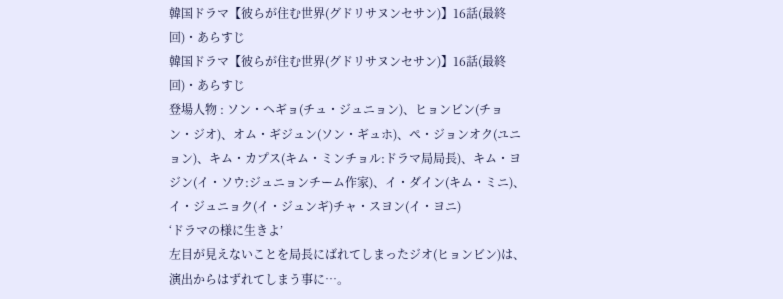韓国ドラマ【彼らが住む世界(グドリサヌンセサン)】16話(最終回)・あらすじ
韓国ドラマ【彼らが住む世界(グドリサヌンセサン)】16話(最終回)・あらすじ
登場人物 : ソン・ヘギョ(チュ・ジュニョン)、ヒョンビン(チョン・ジオ)、オム・ギジュン(ソン・ギュホ)、ペ・ジョンオク(ユニョン)、キム・カプス(キム・ミンチョル:ドラマ局局長)、キム・ヨジン(イ・ソウ:ジュニョンチーム作家)、イ・ダイン(キム・ミニ)、イ・ジュニョク(イ・ジュンギ)チャ・スヨン(イ・ヨニ)
‘ドラマの様に生きよ’
左目が見えないことを局長にばれてしまったジオ(ヒョンビン)は、演出からはずれてしまう事に…。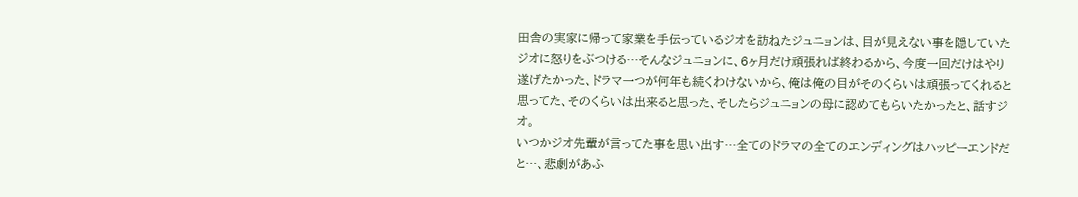田舎の実家に帰って家業を手伝っているジオを訪ねたジュニョンは、目が見えない事を隠していたジオに怒りをぶつける…そんなジュニョンに、6ヶ月だけ頑張れば終わるから、今度一回だけはやり遂げたかった、ドラマ一つが何年も続くわけないから、俺は俺の目がそのくらいは頑張ってくれると思ってた、そのくらいは出来ると思った、そしたらジュニョンの母に認めてもらいたかったと、話すジオ。
いつかジオ先輩が言ってた事を思い出す…全てのドラマの全てのエンディングはハッピーエンドだと…、悲劇があふ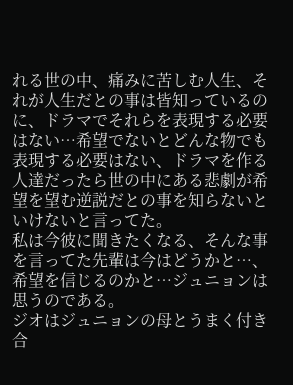れる世の中、痛みに苦しむ人生、それが人生だとの事は皆知っているのに、ドラマでそれらを表現する必要はない…希望でないとどんな物でも表現する必要はない、ドラマを作る人達だったら世の中にある悲劇が希望を望む逆説だとの事を知らないといけないと言ってた。
私は今彼に聞きたくなる、そんな事を言ってた先輩は今はどうかと…、希望を信じるのかと…ジュニョンは思うのである。
ジオはジュニョンの母とうまく付き合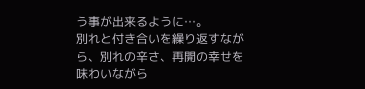う事が出来るように…。
別れと付き合いを繰り返すながら、別れの辛さ、再開の幸せを味わいながら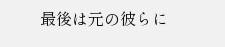最後は元の彼らに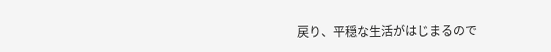戻り、平穏な生活がはじまるので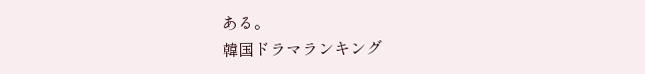ある。
韓国ドラマランキング